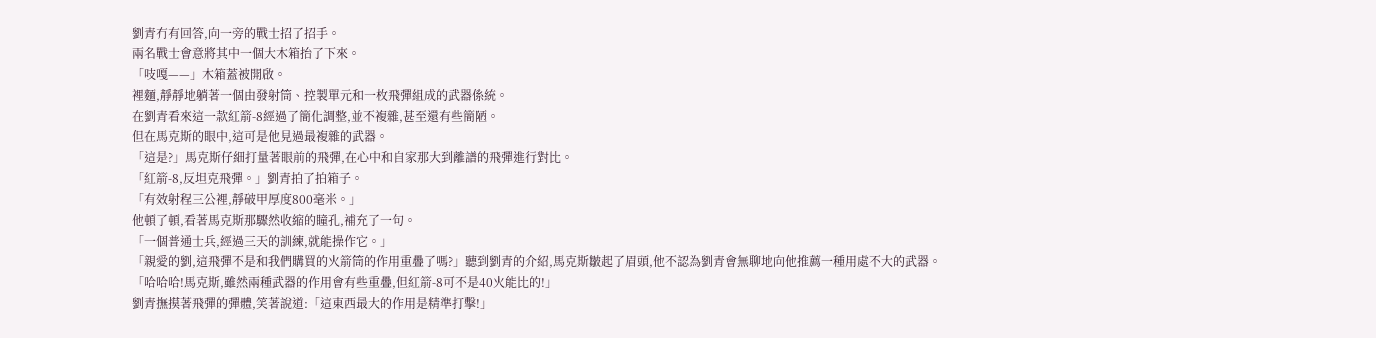劉青冇有回答,向一旁的戰士招了招手。
兩名戰士會意將其中一個大木箱抬了下來。
「吱嘎——」木箱蓋被開啟。
裡麵,靜靜地躺著一個由發射筒、控製單元和一枚飛彈組成的武器係統。
在劉青看來這一款紅箭-8經過了簡化調整,並不複雜,甚至還有些簡陋。
但在馬克斯的眼中,這可是他見過最複雜的武器。
「這是?」馬克斯仔細打量著眼前的飛彈,在心中和自家那大到離譜的飛彈進行對比。
「紅箭-8,反坦克飛彈。」劉青拍了拍箱子。
「有效射程三公裡,靜破甲厚度800毫米。」
他頓了頓,看著馬克斯那驟然收縮的瞳孔,補充了一句。
「一個普通士兵,經過三天的訓練,就能操作它。」
「親愛的劉,這飛彈不是和我們購買的火箭筒的作用重疊了嗎?」聽到劉青的介紹,馬克斯皺起了眉頭,他不認為劉青會無聊地向他推薦一種用處不大的武器。
「哈哈哈!馬克斯,雖然兩種武器的作用會有些重疊,但紅箭-8可不是40火能比的!」
劉青撫摸著飛彈的彈體,笑著說道:「這東西最大的作用是精準打擊!」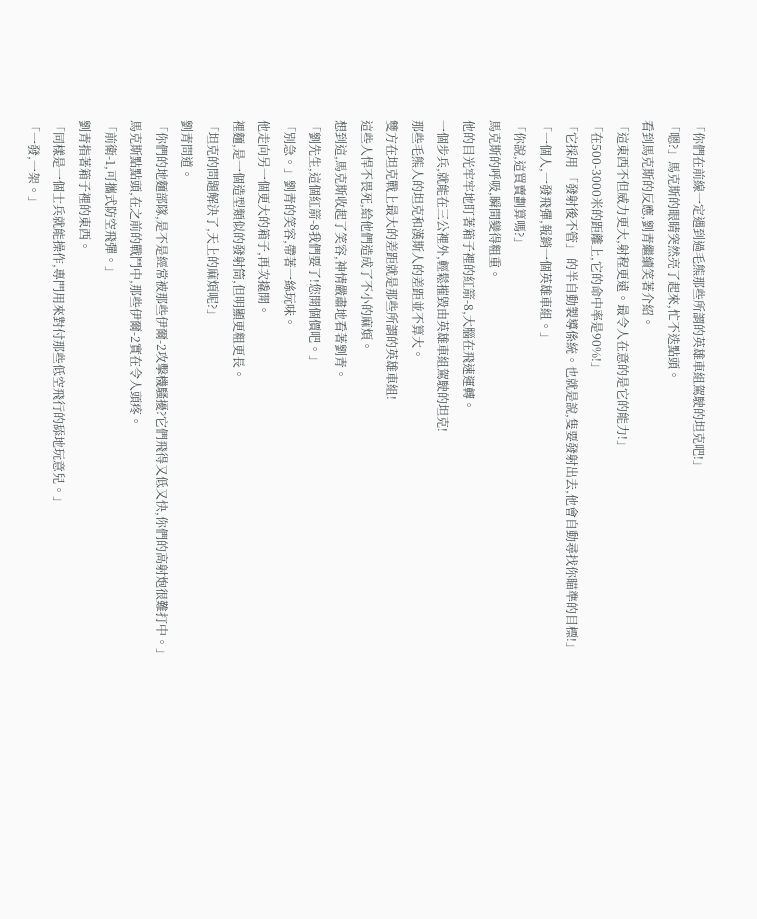「你們在前線一定遇到過毛熊那些所謂的英雄車組駕駛的坦克吧!」
「嗯?」馬克斯的眼睛突然亮了起來,忙不迭點頭。
看到馬克斯的反應,劉青繼續笑著介紹。
「這東西不但威力更大,射程更遠。最令人在意的是它的能力!」
「在500-3000米的距離上,它的命中率是90%!」
「它採用 「發射後不管」 的半自動製導係統。也就是說,隻要發射出去,他會自動尋找你瞄準的目標!」
「一個人,一發飛彈,報銷一個英雄車組。」
「你說,這買賣劃算嗎?」
馬克斯的呼吸,瞬間變得粗重。
他的目光牢牢地盯著箱子裡的紅箭-8,大腦在飛速運轉。
一個步兵,就能在三公裡外,輕鬆摧毀由英雄車組駕駛的坦克!
那些毛熊人的坦克和漢斯人的差距並不算大。
雙方在坦克戰上最大的差距就是那些所謂的英雄車組!
這些人悍不畏死,給他們造成了不小的麻煩。
想到這,馬克斯收起了笑容,神情嚴肅地看著劉青。
「劉先生,這個紅箭-8我們要了!您開個價吧。」
「別急。」劉青的笑容,帶著一絲玩味。
他走向另一個更大的箱子,再次撬開。
裡麵,是一個造型類似的發射筒,但明顯更粗更長。
「坦克的問題解決了,天上的麻煩呢?」
劉青問道。
「你們的地麵部隊,是不是經常被那些伊爾-2攻擊機騷擾?它們飛得又低又快,你們的高射炮很難打中。」
馬克斯點點頭,在之前的戰鬥中,那些伊爾-2實在令人頭疼。
「前衛-1,可攜式防空飛彈。」
劉青指著箱子裡的東西。
「同樣是一個士兵就能操作,專門用來對付那些低空飛行的舔地玩意兒。」
「一發,一架。」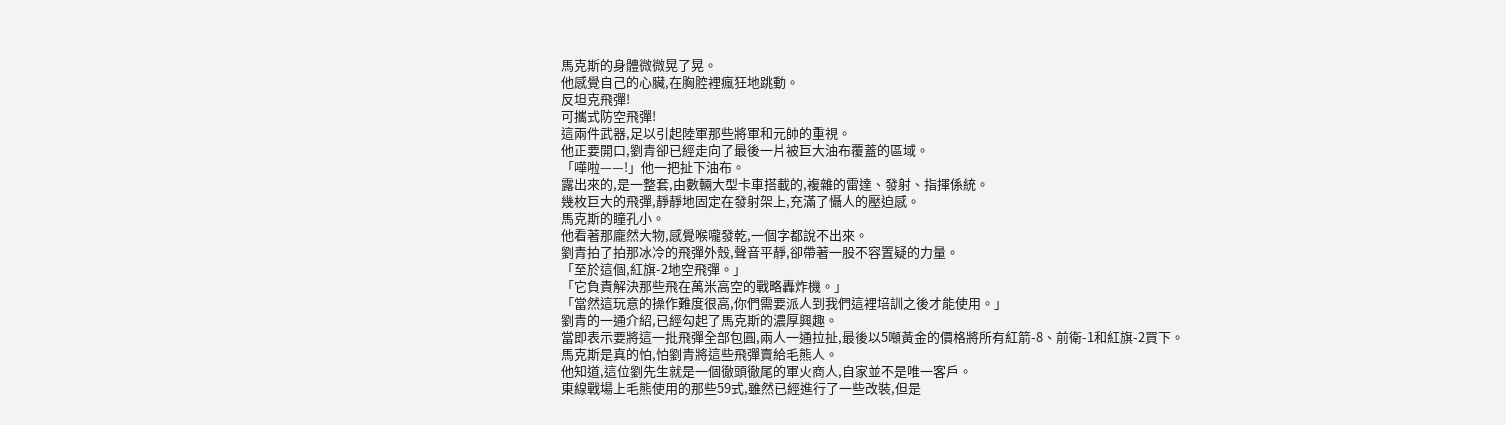馬克斯的身體微微晃了晃。
他感覺自己的心臟,在胸腔裡瘋狂地跳動。
反坦克飛彈!
可攜式防空飛彈!
這兩件武器,足以引起陸軍那些將軍和元帥的重視。
他正要開口,劉青卻已經走向了最後一片被巨大油布覆蓋的區域。
「嘩啦——!」他一把扯下油布。
露出來的,是一整套,由數輛大型卡車搭載的,複雜的雷達、發射、指揮係統。
幾枚巨大的飛彈,靜靜地固定在發射架上,充滿了懾人的壓迫感。
馬克斯的瞳孔小。
他看著那龐然大物,感覺喉嚨發乾,一個字都說不出來。
劉青拍了拍那冰冷的飛彈外殼,聲音平靜,卻帶著一股不容置疑的力量。
「至於這個,紅旗-2地空飛彈。」
「它負責解決那些飛在萬米高空的戰略轟炸機。」
「當然這玩意的操作難度很高,你們需要派人到我們這裡培訓之後才能使用。」
劉青的一通介紹,已經勾起了馬克斯的濃厚興趣。
當即表示要將這一批飛彈全部包圓,兩人一通拉扯,最後以5噸黃金的價格將所有紅箭-8、前衛-1和紅旗-2買下。
馬克斯是真的怕,怕劉青將這些飛彈賣給毛熊人。
他知道,這位劉先生就是一個徹頭徹尾的軍火商人,自家並不是唯一客戶。
東線戰場上毛熊使用的那些59式,雖然已經進行了一些改裝,但是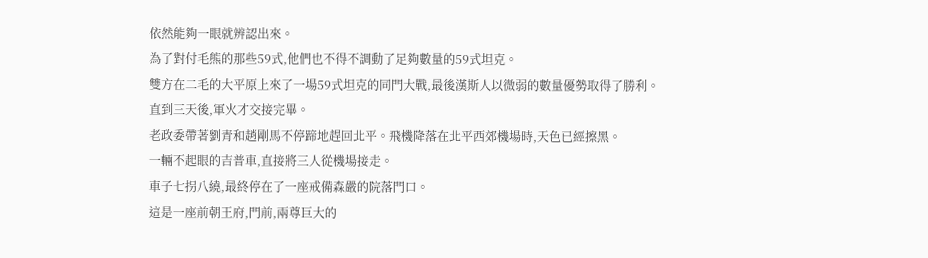依然能夠一眼就辨認出來。
為了對付毛熊的那些59式,他們也不得不調動了足夠數量的59式坦克。
雙方在二毛的大平原上來了一場59式坦克的同門大戰,最後漢斯人以微弱的數量優勢取得了勝利。
直到三天後,軍火才交接完畢。
老政委帶著劉青和趙剛馬不停蹄地趕回北平。飛機降落在北平西郊機場時,天色已經擦黑。
一輛不起眼的吉普車,直接將三人從機場接走。
車子七拐八繞,最終停在了一座戒備森嚴的院落門口。
這是一座前朝王府,門前,兩尊巨大的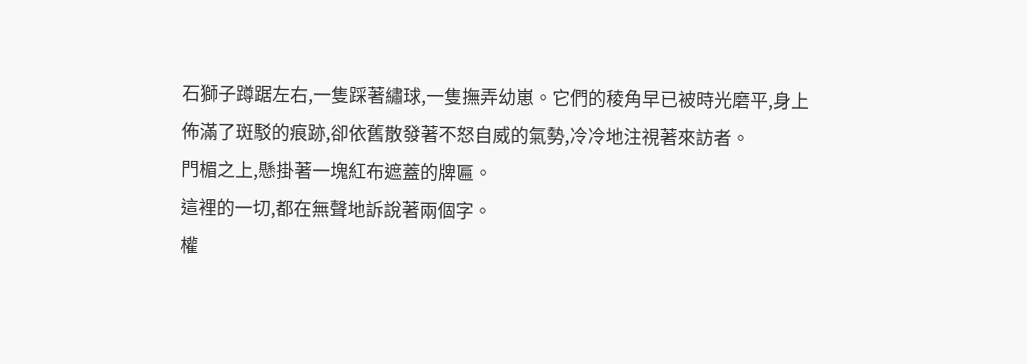石獅子蹲踞左右,一隻踩著繡球,一隻撫弄幼崽。它們的稜角早已被時光磨平,身上佈滿了斑駁的痕跡,卻依舊散發著不怒自威的氣勢,冷冷地注視著來訪者。
門楣之上,懸掛著一塊紅布遮蓋的牌匾。
這裡的一切,都在無聲地訴說著兩個字。
權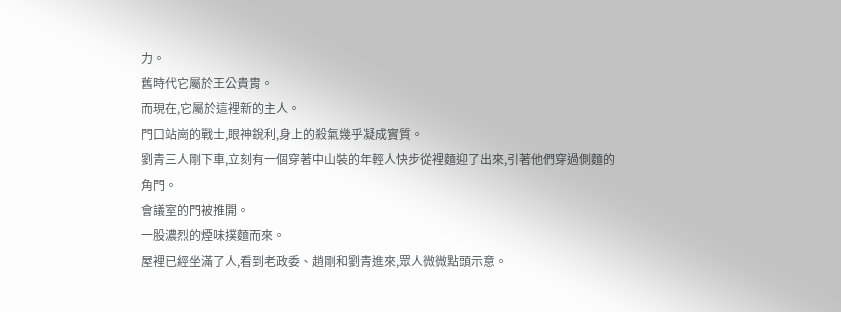力。
舊時代它屬於王公貴胄。
而現在,它屬於這裡新的主人。
門口站崗的戰士,眼神銳利,身上的殺氣幾乎凝成實質。
劉青三人剛下車,立刻有一個穿著中山裝的年輕人快步從裡麵迎了出來,引著他們穿過側麵的角門。
會議室的門被推開。
一股濃烈的煙味撲麵而來。
屋裡已經坐滿了人,看到老政委、趙剛和劉青進來,眾人微微點頭示意。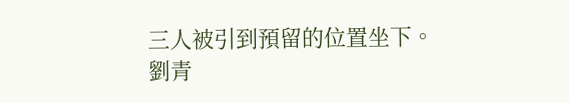三人被引到預留的位置坐下。
劉青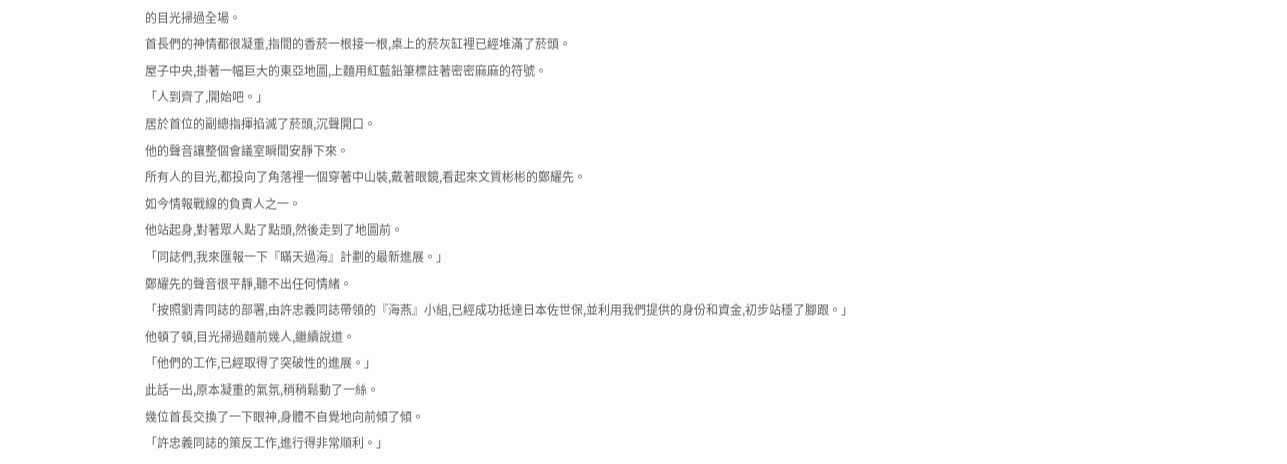的目光掃過全場。
首長們的神情都很凝重,指間的香菸一根接一根,桌上的菸灰缸裡已經堆滿了菸頭。
屋子中央,掛著一幅巨大的東亞地圖,上麵用紅藍鉛筆標註著密密麻麻的符號。
「人到齊了,開始吧。」
居於首位的副總指揮掐滅了菸頭,沉聲開口。
他的聲音讓整個會議室瞬間安靜下來。
所有人的目光,都投向了角落裡一個穿著中山裝,戴著眼鏡,看起來文質彬彬的鄭耀先。
如今情報戰線的負責人之一。
他站起身,對著眾人點了點頭,然後走到了地圖前。
「同誌們,我來匯報一下『瞞天過海』計劃的最新進展。」
鄭耀先的聲音很平靜,聽不出任何情緒。
「按照劉青同誌的部署,由許忠義同誌帶領的『海燕』小組,已經成功抵達日本佐世保,並利用我們提供的身份和資金,初步站穩了腳跟。」
他頓了頓,目光掃過麵前幾人,繼續說道。
「他們的工作,已經取得了突破性的進展。」
此話一出,原本凝重的氣氛,稍稍鬆動了一絲。
幾位首長交換了一下眼神,身體不自覺地向前傾了傾。
「許忠義同誌的策反工作,進行得非常順利。」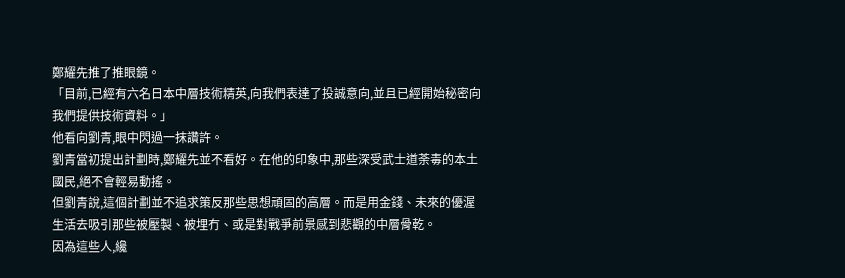鄭耀先推了推眼鏡。
「目前,已經有六名日本中層技術精英,向我們表達了投誠意向,並且已經開始秘密向我們提供技術資料。」
他看向劉青,眼中閃過一抹讚許。
劉青當初提出計劃時,鄭耀先並不看好。在他的印象中,那些深受武士道荼毒的本土國民,絕不會輕易動搖。
但劉青說,這個計劃並不追求策反那些思想頑固的高層。而是用金錢、未來的優渥生活去吸引那些被壓製、被埋冇、或是對戰爭前景感到悲觀的中層骨乾。
因為這些人,纔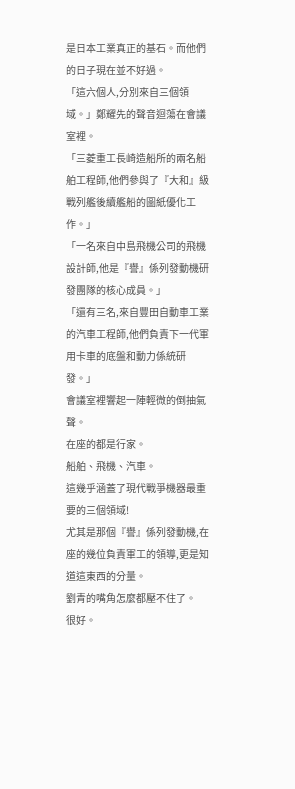是日本工業真正的基石。而他們的日子現在並不好過。
「這六個人,分別來自三個領域。」鄭耀先的聲音迴蕩在會議室裡。
「三菱重工長崎造船所的兩名船舶工程師,他們參與了『大和』級戰列艦後續艦船的圖紙優化工作。」
「一名來自中島飛機公司的飛機設計師,他是『譽』係列發動機研發團隊的核心成員。」
「還有三名,來自豐田自動車工業的汽車工程師,他們負責下一代軍用卡車的底盤和動力係統研發。」
會議室裡響起一陣輕微的倒抽氣聲。
在座的都是行家。
船舶、飛機、汽車。
這幾乎涵蓋了現代戰爭機器最重要的三個領域!
尤其是那個『譽』係列發動機,在座的幾位負責軍工的領導,更是知道這東西的分量。
劉青的嘴角怎麼都壓不住了。
很好。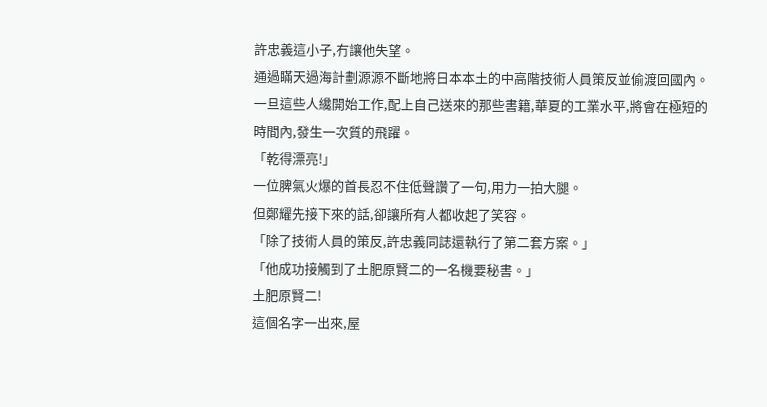許忠義這小子,冇讓他失望。
通過瞞天過海計劃源源不斷地將日本本土的中高階技術人員策反並偷渡回國內。
一旦這些人纔開始工作,配上自己送來的那些書籍,華夏的工業水平,將會在極短的時間內,發生一次質的飛躍。
「乾得漂亮!」
一位脾氣火爆的首長忍不住低聲讚了一句,用力一拍大腿。
但鄭耀先接下來的話,卻讓所有人都收起了笑容。
「除了技術人員的策反,許忠義同誌還執行了第二套方案。」
「他成功接觸到了土肥原賢二的一名機要秘書。」
土肥原賢二!
這個名字一出來,屋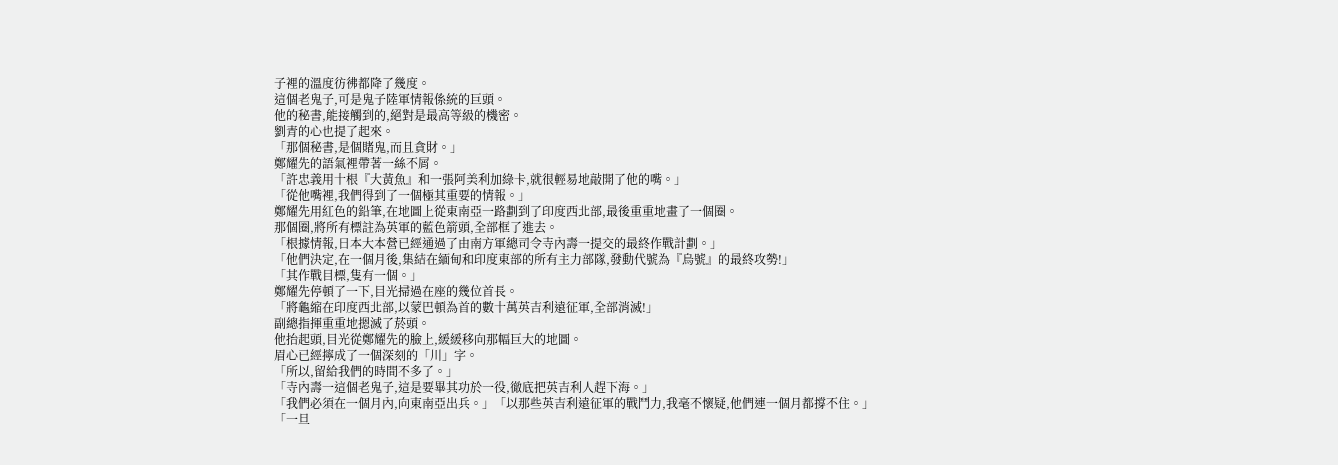子裡的溫度彷彿都降了幾度。
這個老鬼子,可是鬼子陸軍情報係統的巨頭。
他的秘書,能接觸到的,絕對是最高等級的機密。
劉青的心也提了起來。
「那個秘書,是個賭鬼,而且貪財。」
鄭耀先的語氣裡帶著一絲不屑。
「許忠義用十根『大黃魚』和一張阿美利加綠卡,就很輕易地敲開了他的嘴。」
「從他嘴裡,我們得到了一個極其重要的情報。」
鄭耀先用紅色的鉛筆,在地圖上從東南亞一路劃到了印度西北部,最後重重地畫了一個圈。
那個圈,將所有標註為英軍的藍色箭頭,全部框了進去。
「根據情報,日本大本營已經通過了由南方軍總司令寺內壽一提交的最終作戰計劃。」
「他們決定,在一個月後,集結在緬甸和印度東部的所有主力部隊,發動代號為『烏號』的最終攻勢!」
「其作戰目標,隻有一個。」
鄭耀先停頓了一下,目光掃過在座的幾位首長。
「將龜縮在印度西北部,以蒙巴頓為首的數十萬英吉利遠征軍,全部消滅!」
副總指揮重重地摁滅了菸頭。
他抬起頭,目光從鄭耀先的臉上,緩緩移向那幅巨大的地圖。
眉心已經擰成了一個深刻的「川」字。
「所以,留給我們的時間不多了。」
「寺內壽一這個老鬼子,這是要畢其功於一役,徹底把英吉利人趕下海。」
「我們必須在一個月內,向東南亞出兵。」「以那些英吉利遠征軍的戰鬥力,我毫不懷疑,他們連一個月都撐不住。」
「一旦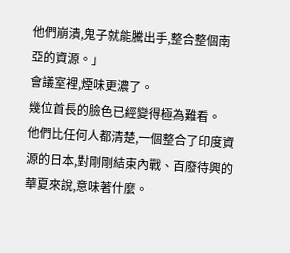他們崩潰,鬼子就能騰出手,整合整個南亞的資源。」
會議室裡,煙味更濃了。
幾位首長的臉色已經變得極為難看。
他們比任何人都清楚,一個整合了印度資源的日本,對剛剛結束內戰、百廢待興的華夏來說,意味著什麼。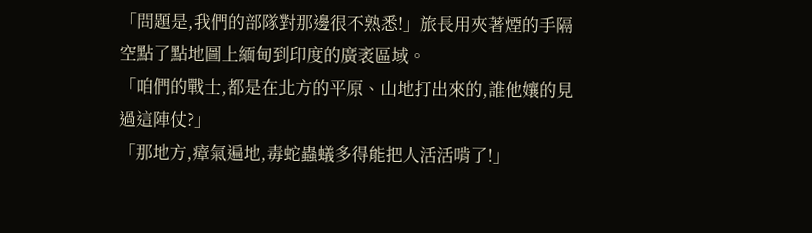「問題是,我們的部隊對那邊很不熟悉!」旅長用夾著煙的手隔空點了點地圖上緬甸到印度的廣袤區域。
「咱們的戰士,都是在北方的平原、山地打出來的,誰他孃的見過這陣仗?」
「那地方,瘴氣遍地,毒蛇蟲蟻多得能把人活活啃了!」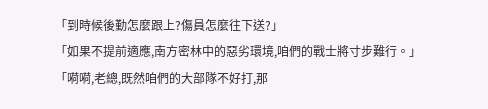「到時候後勤怎麼跟上?傷員怎麼往下送?」
「如果不提前適應,南方密林中的惡劣環境,咱們的戰士將寸步難行。」
「嗬嗬,老總,既然咱們的大部隊不好打,那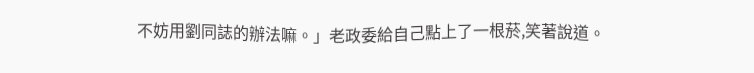不妨用劉同誌的辦法嘛。」老政委給自己點上了一根菸,笑著說道。